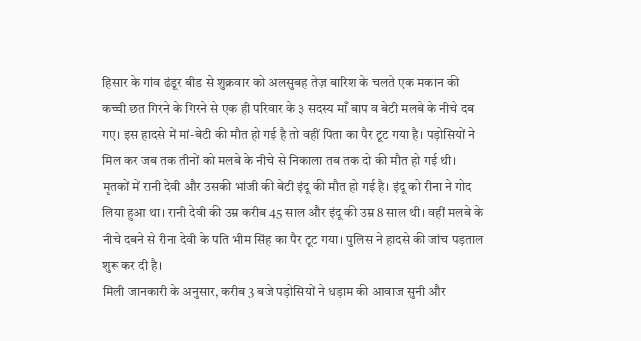हिसार के गांव ढंडूर बीड से शुक्रवार को अलसुबह तेज़ बारिश के चलते एक मकान की कच्ची छत गिरने के गिरने से एक ही परिवार के ३ सदस्य माँ बाप व बेटी मलबे के नीचे दब गए। इस हादसे में मां-बेटी की मौत हो गई है तो वहीं पिता का पैर टूट गया है। पड़ोसियों ने मिल कर जब तक तीनों को मलबे के नीचे से निकाला तब तक दो की मौत हो गई थी।
मृतकों में रानी देवी और उसकी भांजी की बेटी इंदू की मौत हो गई है। इंदू को रीना ने गोद लिया हुआ था। रानी देवी की उम्र करीब 45 साल और इंदू की उम्र 8 साल थी। वहीं मलबे के नीचे दबने से रीना देवी के पति भीम सिंह का पैर टूट गया। पुलिस ने हादसे की जांच पड़ताल शुरू कर दी है।
मिली जानकारी के अनुसार, करीब 3 बजे पड़ोसियों ने धड़ाम की आवाज सुनी और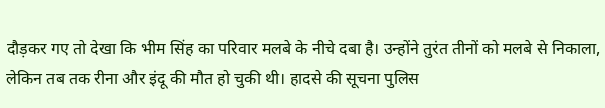दौड़कर गए तो देखा कि भीम सिंह का परिवार मलबे के नीचे दबा है। उन्होंने तुरंत तीनों को मलबे से निकाला, लेकिन तब तक रीना और इंदू की मौत हो चुकी थी। हादसे की सूचना पुलिस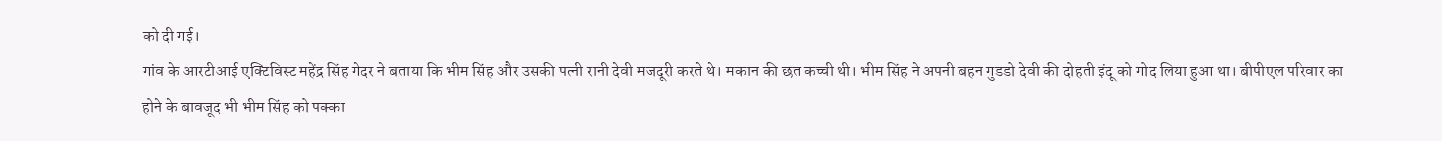को दी गई।
गांव के आरटीआई एक्टिविस्ट महेंद्र सिंह गेदर ने बताया कि भीम सिंह और उसकी पत्नी रानी देवी मजदूरी करते थे। मकान की छत कच्ची थी। भीम सिंह ने अपनी बहन गुडडो देवी की दोहती इंदू को गोद लिया हुआ था। बीपीएल परिवार का होने के बावजूद भी भीम सिंह को पक्का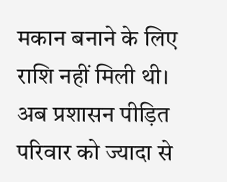मकान बनाने के लिए राशि नहीं मिली थी। अब प्रशासन पीड़ित परिवार को ज्यादा से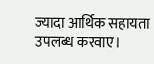ज्यादा आर्थिक सहायता उपलब्ध करवाए।